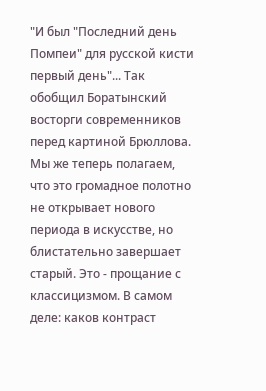"И был "Последний день Помпеи" для русской кисти первый день"... Так обобщил Боратынский восторги современников перед картиной Брюллова. Мы же теперь полагаем, что это громадное полотно не открывает нового периода в искусстве, но блистательно завершает старый. Это - прощание с классицизмом. В самом деле: каков контраст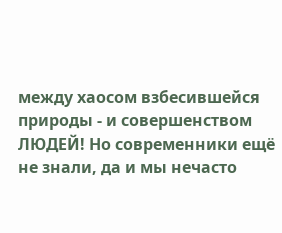между хаосом взбесившейся природы - и совершенством ЛЮДЕЙ! Но современники ещё не знали, да и мы нечасто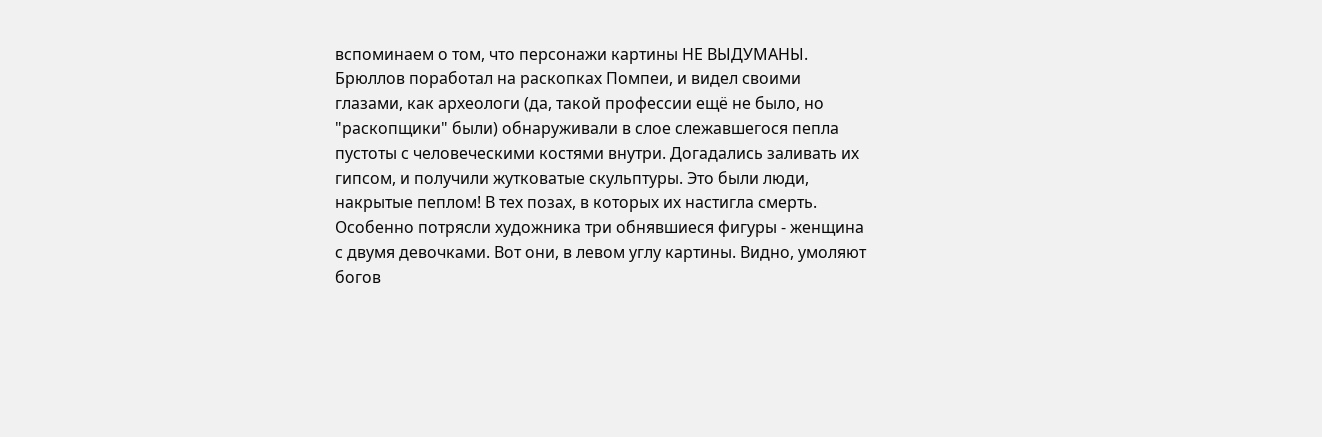вспоминаем о том, что персонажи картины НЕ ВЫДУМАНЫ. Брюллов поработал на раскопках Помпеи, и видел своими глазами, как археологи (да, такой профессии ещё не было, но "раскопщики" были) обнаруживали в слое слежавшегося пепла пустоты с человеческими костями внутри. Догадались заливать их гипсом, и получили жутковатые скульптуры. Это были люди, накрытые пеплом! В тех позах, в которых их настигла смерть. Особенно потрясли художника три обнявшиеся фигуры - женщина с двумя девочками. Вот они, в левом углу картины. Видно, умоляют богов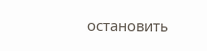остановить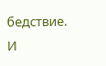бедствие. И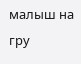малыш на гру